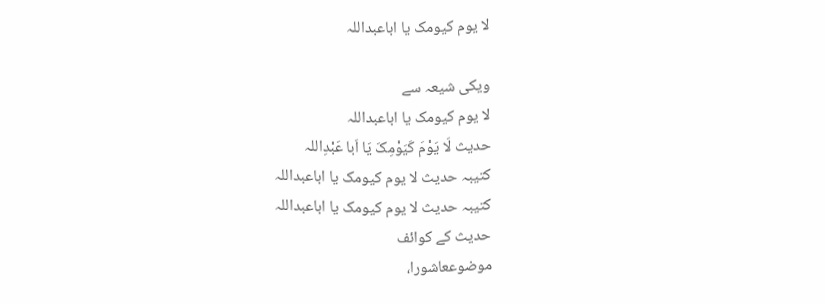لا یوم کیومک یا اباعبداللہ

ویکی شیعہ سے
لا یوم کیومک یا اباعبداللہ
حدیث لَا یَوْمَ کَیَوْمِکَ یَا اَبا عَبْدِاللہ
کتیبہ حدیث لا یوم کیومک یا اباعبداللہ
کتیبہ حدیث لا یوم کیومک یا اباعبداللہ
حدیث کے کوائف
موضوععاشورا،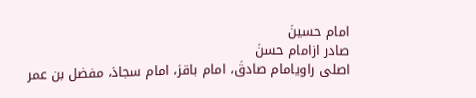امام حسینؑ
صادر ازامام حسنؑ
اصلی راویامام صادقؑ، امام باقرؑ، امام سجادؑ، مفضل بن عمر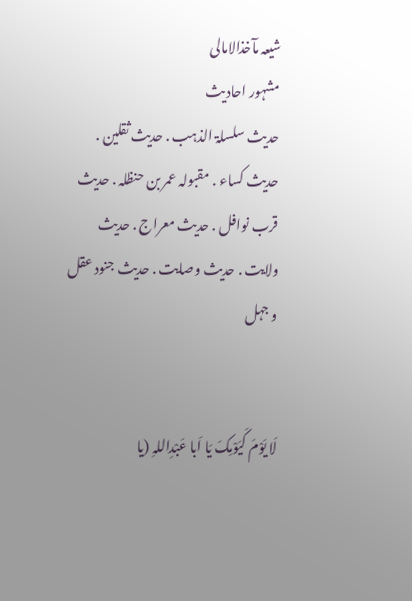شیعہ مآخذالامالی
مشہور احادیث
حدیث سلسلۃ الذہب . حدیث ثقلین . حدیث کساء . مقبولہ عمر بن حنظلہ . حدیث قرب نوافل . حدیث معراج . حدیث ولایت . حدیث وصایت . حدیث جنود عقل و جہل


لَا یَوْمَ کَیَوْمِکَ یَا اَبا عَبْدِاللہِ (یا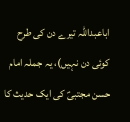اباعبداللہ تیرے دن کی طرح کوئی دن نہیں)، یہ جملہ امام حسن مجتبیؑ کی ایک حدیث کا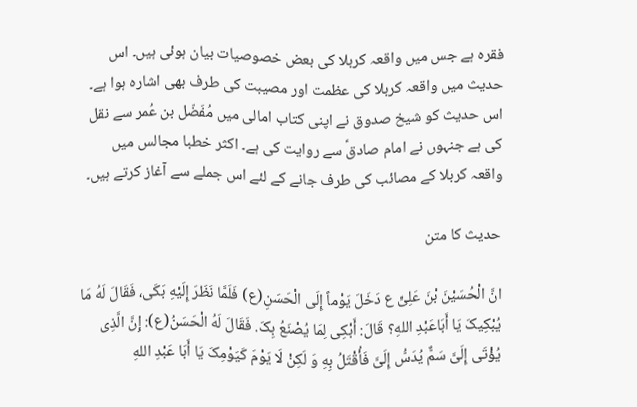فقرہ ہے جس میں واقعہ کربلا کی بعض خصوصیات بیان ہوئی ہیں۔ اس حدیث میں واقعہ کربلا کی عظمت اور مصیبت کی طرف بھی اشارہ ہوا ہے۔ اس حدیث کو شیخ صدوق نے اپنی کتاب امالی میں مُفَضّل بن عُمر سے نقل کی ہے جنہوں نے امام صادقؑ سے روایت کی ہے۔ اکثر خطبا مجالس میں واقعہ کربلا کے مصائب کی طرف جانے کے لئے اس جملے سے آغاز کرتے ہیں۔

حدیث کا متن

انَّ الْحُسَیْنَ بْنَ عَلِیٍّ ع دَخَلَ یَوْماً إِلَى الْحَسَنِ(ع) فَلَمَّا نَظَرَ إِلَیْهِ بَکَى، فَقَالَ لَهُ مَا یُبْکِیکَ یَا أَبَاعَبْدِ اللهِ؟ قَالَ: أَبْکِی لِمَا یُصْنَعُ بِکَ. فَقَالَ لَهُ الْحَسَنُ(ع): إِنَّ الَّذِی یُؤْتَى إِلَیَّ سَمٌّ یُدَسُّ إِلَیَّ فَأُقْتَلُ بِهِ وَ لَکِنْ لَا یَوْمَ کَیَوْمِکَ یَا أَبَا عَبْدِ اللهِ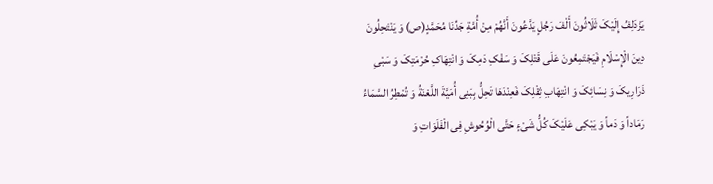یَزْدَلِفُ إِلَیْکَ ثَلَاثُونَ أَلْفَ رَجُلٍ یَدَّعُونَ أَنَّهُمْ مِنْ أُمَّةِ جَدِّنَا مُحَمَّدٍ(ص) وَ یَنْتَحِلُونَ دِینَ الْإِسْلَامِ فَیَجْتَمِعُونَ عَلَى قَتْلِکَ وَ سَفْکِ دَمِکَ وَ انْتِهَاکِ حُرْمَتِکَ وَ سَبْیِ ذَرَارِیکَ وَ نِسَائِکَ وَ انْتِهَابِ ثِقْلِکَ فَعِنْدَهَا تَحِلُّ بِبَنِی أُمَیَّةَ اللَّعْنَةُ وَ تُمْطِرُ السَّمَاءُ رَمَاداً وَ دَماً وَ یَبْکِی عَلَیْکَ کُلُّ شَیْءٍ حَتَّى الْوُحُوشِ فِی الْفَلَوَاتِ وَ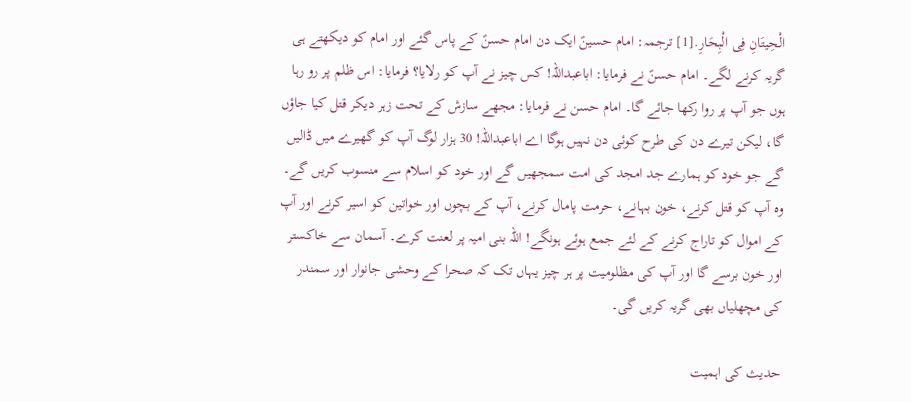الْحِیتَانِ فِی الْبِحَارِ.[1] ترجمہ: امام حسینؑ ایک دن امام حسنؑ کے پاس گئے اور امام کو دیکھتے ہی گریہ کرنے لگے۔ امام حسنؑ نے فرمایا: اباعبداللہ! کس چیز نے آپ کو رلایا؟ فرمایا: اس ظلم پر رو رہا ہوں جو آپ پر روا رکھا جائے گا۔ امام حسن نے فرمایا: مجھے سازش کے تحت زہر دیکر قتل کیا جاؤں گا، لیکن تیرے دن کی طرح کوئی دن نہیں ہوگا اے اباعبداللہ! 30 ہزار لوگ آپ کو گھیرے میں ڈالیں گے جو خود کو ہمارے جد امجد کی امت سمجھیں گے اور خود کو اسلام سے منسوب کریں گے۔ وہ آپ کو قتل کرنے، خون بہانے، حرمت پامال کرنے، آپ کے بچوں اور خواتین کو اسیر کرنے اور آپ کے اموال کو تاراج کرنے کے لئے جمع ہوئے ہونگے! اللہ بنی امیہ پر لعنت کرے۔ آسمان سے خاکستر اور خون برسے گا اور آپ کی مظلومیت پر ہر چیز یہاں تک کہ صحرا کے وحشی جانوار اور سمندر کی مچھلیاں بھی گریہ کریں گی۔

حدیث کی اہمیت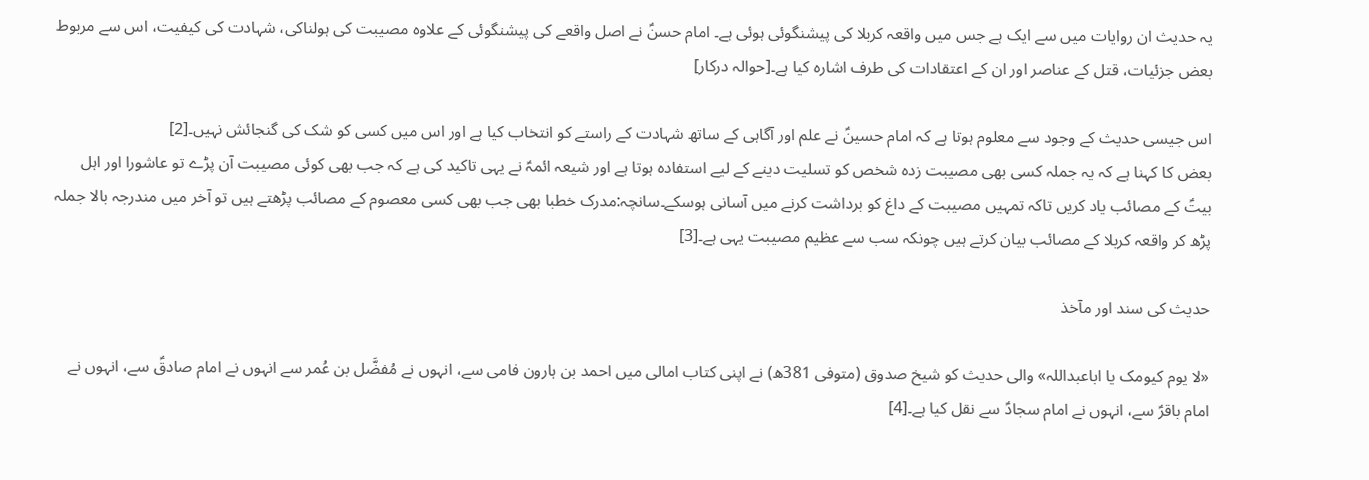یہ حدیث ان روایات میں سے ایک ہے جس میں واقعہ کربلا کی پیشنگوئی ہوئی ہے۔ امام حسنؑ نے اصل واقعے کی پیشنگوئی کے علاوہ مصیبت کی ہولناکی، شہادت کی کیفیت، اس سے مربوط بعض جزئیات، قتل کے عناصر اور ان کے اعتقادات کی طرف اشارہ کیا ہے۔[حوالہ درکار]

اس جیسی حدیث کے وجود سے معلوم ہوتا ہے کہ امام حسینؑ نے علم اور آگاہی کے ساتھ شہادت کے راستے کو انتخاب کیا ہے اور اس میں کسی کو شک کی گنجائش نہیں۔[2]
بعض کا کہنا ہے کہ یہ جملہ کسی بھی مصیبت زدہ شخص کو تسلیت دینے کے لیے استفادہ ہوتا ہے اور شیعہ ائمہؑ نے یہی تاکید کی ہے کہ جب بھی کوئی مصیبت آن پڑے تو عاشورا اور اہل بیتؑ کے مصائب یاد کریں تاکہ تمہیں مصیبت کے داغ کو برداشت کرنے میں آسانی ہوسکے۔سانچہ:مدرک خطبا بھی جب بھی کسی معصوم کے مصائب پڑھتے ہیں تو آخر میں مندرجہ بالا جملہ پڑھ کر واقعہ کربلا کے مصائب بیان کرتے ہیں چونکہ سب سے عظیم مصیبت یہی ہے۔[3]

حدیث کی سند اور مآخذ

«لا یوم کیومک یا اباعبداللہ» والی حدیث کو شیخ صدوق (متوفی 381ھ) نے اپنی کتاب امالی میں احمد بن ہارون فامی سے، انہوں نے مُفضَّل بن عُمر سے انہوں نے امام صادقؑ سے، انہوں نے امام باقرؑ سے، انہوں نے امام سجادؑ سے نقل کیا ہے۔[4]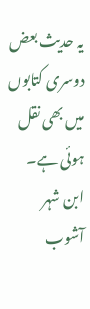یہ حدیث بعض دوسری کتابوں میں بھی نقل ہوئی ہے۔ ابن شہر آشوب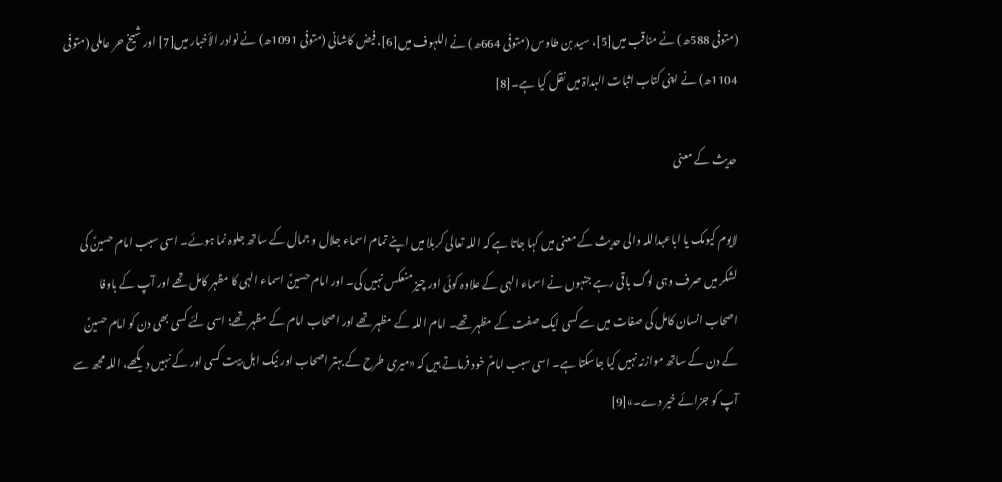(متوفی 588ھ) نے مناقب میں[5]، سید بن طاوس (متوفی 664ھ) نے اللہوف میں[6]، فیض کاشانی (متوفی 1091ھ) نے نوادر الأخبار میں[7] اور شیخ حر عاملی (متوفی 1104ھ) نے اپنی کتاب اثبات الہداۃ میں نقل کیا ہے۔[8]

حدیث کے معنی

لایوم کیومک یا اباعبداللہ والی حدیث کے معنی میں کہا جاتا ہے کہ اللہ تعالی کربلا میں اپنے تمام اسماء جلال و جمال کے ساتھ جلوہ نما ہوئے۔ اسی سبب امام حسینؑ کی لشکر میں صرف وہی لوگ باقی رہے جنہوں نے اسماء الہی کے علاوہ کوئی اور چیز منعکس نہیں کی۔ اور امام حسینؑ اسماء الہی کا مظہر کامل تھے اور آپ کے باوفا اصحاب انسان کامل کی صفات میں سے کسی ایک صفت کے مظہر تھے۔ امام اللہ کے مظہر تھے اور اصحاب امام کے مظہر تھے؛ اسی لئے کسی بھی دن کو امام حسینؑ کے دن کے ساتھ موازنہ نہیں کیا جاسکتا ہے۔ اسی سبب امامؑ خود فرماتے ہیں کہ «میری طرح کے بہتر اصحاب اور نیک اہل بیت کسی اور کے نہیں دیکھے، اللہ مجھ سے آپ کو جزائے خیر دے۔»[9]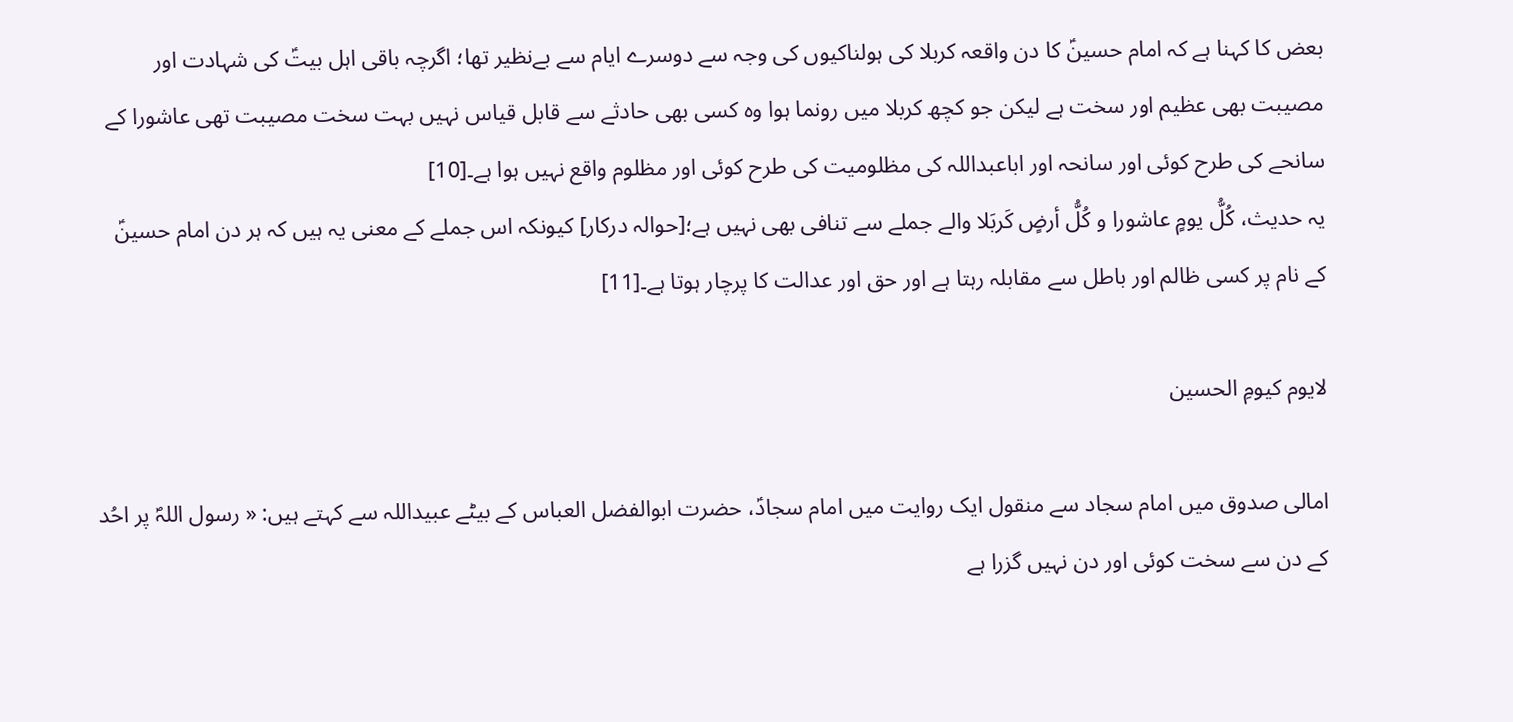بعض کا کہنا ہے کہ امام حسینؑ کا دن واقعہ کربلا کی ہولناکیوں کی وجہ سے دوسرے ایام سے بےنظیر تھا؛ اگرچہ باقی اہل بیتؑ کی شہادت اور مصیبت بھی عظیم اور سخت ہے لیکن جو کچھ کربلا میں رونما ہوا وہ کسی بھی حادثے سے قابل قیاس نہیں بہت سخت مصیبت تھی عاشورا کے سانحے کی طرح کوئی اور سانحہ اور اباعبداللہ کی مظلومیت کی طرح کوئی اور مظلوم واقع نہیں ہوا ہے۔[10]
یہ حدیث، کُلُّ یومٍ عاشورا و کُلُّ أرضٍ کَربَلا والے جملے سے تنافی بھی نہیں ہے؛[حوالہ درکار] کیونکہ اس جملے کے معنی یہ ہیں کہ ہر دن امام حسینؑ کے نام پر کسی ظالم اور باطل سے مقابلہ رہتا ہے اور حق اور عدالت کا پرچار ہوتا ہے۔[11]

لایوم کیومِ الحسین

امالی صدوق میں امام سجاد سے منقول ایک روایت میں امام سجادؑ، حضرت ابوالفضل العباس کے بیٹے عبیداللہ سے کہتے ہیں: « رسول اللہؐ پر احُد کے دن سے سخت کوئی اور دن نہیں گزرا ہے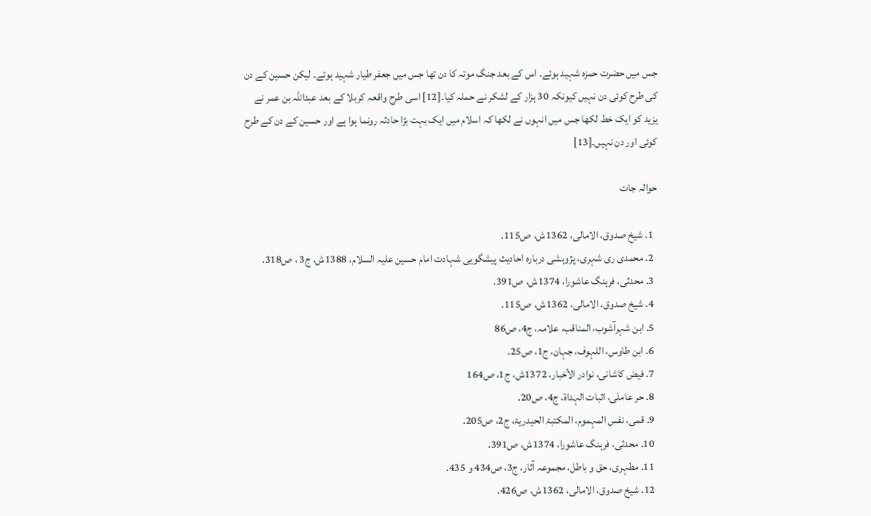جس میں حضرت حمزہ شہید ہوئے۔ اس کے بعد جنگ موتہ کا دن تھا جس میں جعفر طیار شہید ہوئے۔ لیکن حسین کے دن کی طرح کوئی دن نہیں کیونکہ 30 ہزار کے لشکر نے حملہ کیا۔[12] اسی طرح واقعہ کربلا کے بعد عبداللہ بن عمر نے یزید کو ایک خط لکھا جس میں انہوں نے لکھا کہ اسلام میں ایک بہت بڑا حادثہ رونما ہوا ہے اور حسین کے دن کے طرح کوئی اور دن نہیں۔[13]

حوالہ جات

  1. شیخ صدوق، الامالی، 1362ش، ص115.
  2. محمدی ری شہری، پژوہشى دربارہ احاديث پيشگويی شہادت امام حسين عليہ السلام، 1388ش، ج3 ، ص318.
  3. محدثی، فرہنگ عاشورا، 1374ش،‌ ص391.
  4. شیخ صدوق، الامالی، 1362ش، ص115.
  5. ابن شہرآشوب، المناقب، علامہ، ج4، ص86
  6. ابن طاوس، اللہوف، جہان، ج1، ص25.
  7. فیض کاشانی، نوادر الأخبار، 1372ش، ج1، ص164
  8. حر عاملی، اثبات الہداۃ، ج4، ص20.
  9. قمی، نفس المہموم، المکتبۃ الحیدریۃ، ج2، ص205.
  10. محدثی، فرہنگ عاشورا، 1374ش،‌ ص391.
  11. مطہری، حق و باطل، مجموعہ آثار، ج3، ص434 و 435.
  12. شیخ صدوق، الامالی، 1362ش، ص426.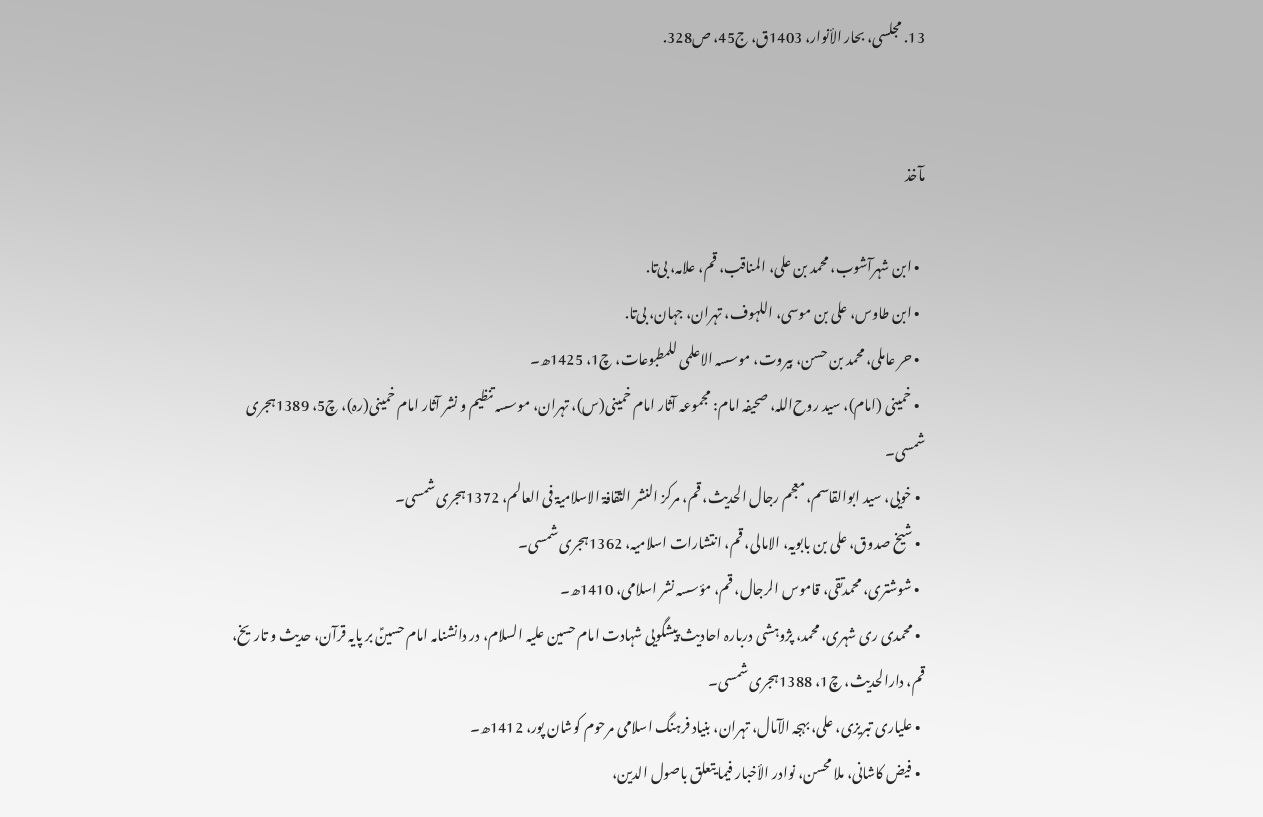13. مجلسی، بحار الأنوار، 1403ق، ج45، ص328.


مآخذ

  • ابن شہرآشوب، محمد بن علی، المناقب، قم، علامہ، بی‌تا.
  • ابن طاوس، علی بن موسی، اللہوف، تہران، جہان، بی‌تا.
  • حر عاملی، محمد بن حسن، بیروت، موسسہ الاعلمی للمطبوعات، چ1، 1425ھ۔
  • خمینی (امام)، سید روح‌اللہ، صحیفہ امام: مجموعہ آثار امام خمینی(س)، تہران، موسسہ تنظیم و نشر آثار امام خمینی(رہ)، چ5، 1389ہجری شمسی۔
  • خویی، سید ابوالقاسم، معجم رجال الحدیث، قم، مرکز النشر الثقافۃ الاسلامیۃ فی العالم، 1372ہجری شمسی۔
  • شیخ صدوق، علی بن بابویہ، الامالی، قم، انتشارات اسلامیہ، 1362ہجری شمسی۔
  • شوشتری، محمدتقی، قاموس الرجال، قم، مؤسسہ نشر اسلامی، 1410ھ۔
  • محمدی ری شہری، محمد، پژوہشى دربارہ احاديث پيشگويی شہادت امام حسين عليہ السلام، در دانشنامہ امام حسینؑ بر پایہ قرآن، حدیث و تاریخ، قم، دارالحديث، چ1، 1388ہجری شمسی۔
  • علیاری تبریزی، علی، بہجہ الآمال، تہران، بنیاد فرہنگ اسلامی مرحوم کوشان پور، 1412ھ۔
  • فیض کاشانی، ملا محسن، نوادر الأخبار فیما یتعلق باصول الدین،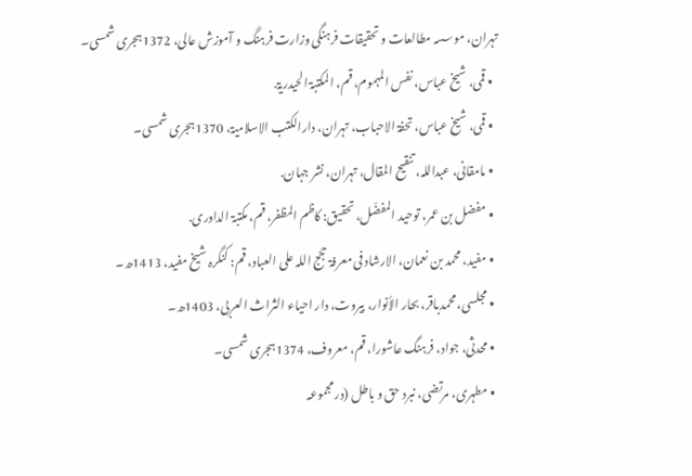تہران، موسسہ مطالعات و تحقیقات فرہنگی وزارت فرہنگ و آموزش عالی، 1372ہجری شمسی۔
  • قمی، شیخ عباس، نفس المہموم، قم، المکتبۃ الحیدریۃ.
  • قمی، شیخ عباس، تحفۃ الاحباب، تہران، دارالکتب الاسلامیۃ، 1370ہجری شمسی۔
  • مامقانی، عبداللہ، تنقیح المقال، تہران، نشر جہان.
  • مفضل بن عمر، توحید المفضّل، تحقیق: کاظم المظفر، قم، مکتبۃ الداوری.
  • مفید، محمد بن نعمان، الارشاد فی معرفۃ حجج اللہ علی العباد، قم: کنگرہ شیخ مفید، 1413ھ۔
  • مجلسی، محمدباقر، بحار الأنوار، بیروت،‌ دار احیاء الثراث العربی، 1403ھ۔
  • محدثی، جواد، فرہنگ عاشورا، قم، معروف، 1374ہجری شمسی۔
  • مطہری، مرتضی، نبرد حق و باطل (در مجموعہ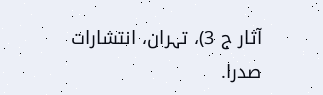آثار ج 3)، تہران، انتشارات صدرا.